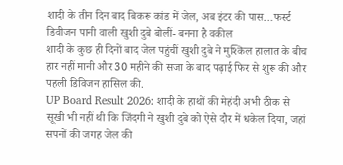शादी के तीन दिन बाद बिकरू कांड में जेल, अब इंटर की पास…फर्स्ट डिवीजन पानी वाली खुशी दुबे बोलीं- बनना है वकील
शादी के कुछ ही दिनों बाद जेल पहुंचीं खुशी दुबे ने मुश्किल हालात के बीच हार नहीं मानी और 30 महीने की सजा के बाद पढ़ाई फिर से शुरू की और पहली डिविजन हासिल की.
UP Board Result 2026: शादी के हाथों की मेहंदी अभी ठीक से सूखी भी नहीं थी कि जिंदगी ने खुशी दुबे को ऐसे दौर में धकेल दिया, जहां सपनों की जगह जेल की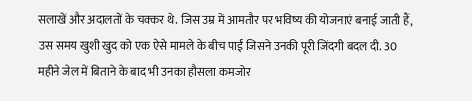सलाखें और अदालतों के चक्कर थे. जिस उम्र में आमतौर पर भविष्य की योजनाएं बनाई जाती हैं, उस समय खुशी खुद को एक ऐसे मामले के बीच पाईं जिसने उनकी पूरी जिंदगी बदल दी. 30 महीने जेल में बिताने के बाद भी उनका हौसला कमजोर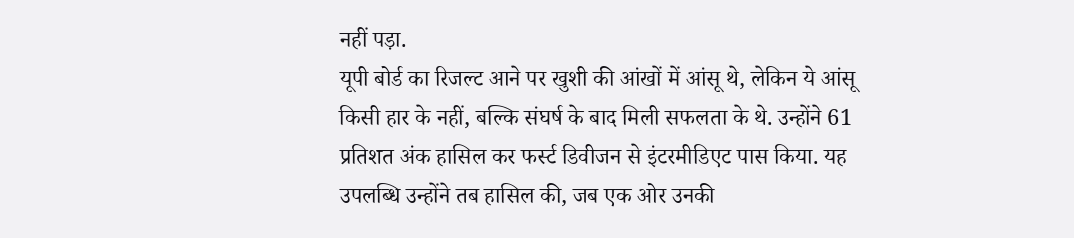नहीं पड़ा.
यूपी बोर्ड का रिजल्ट आने पर खुशी की आंखों में आंसू थे, लेकिन ये आंसू किसी हार के नहीं, बल्कि संघर्ष के बाद मिली सफलता के थे. उन्होंने 61 प्रतिशत अंक हासिल कर फर्स्ट डिवीजन से इंटरमीडिएट पास किया. यह उपलब्धि उन्होंने तब हासिल की, जब एक ओर उनकी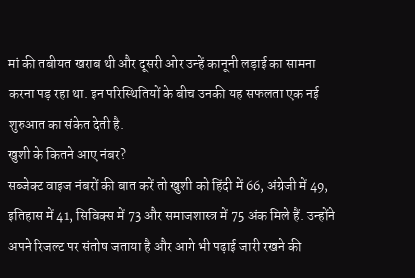मां की तबीयत खराब थी और दूसरी ओर उन्हें कानूनी लड़ाई का सामना करना पड़ रहा था. इन परिस्थितियों के बीच उनकी यह सफलता एक नई शुरुआत का संकेत देती है.
खुशी के कितने आए नंबर?
सब्जेक्ट वाइज नंबरों की बात करें तो खुशी को हिंदी में 66, अंग्रेजी में 49, इतिहास में 41, सिविक्स में 73 और समाजशास्त्र में 75 अंक मिले हैं. उन्होंने अपने रिजल्ट पर संतोष जताया है और आगे भी पढ़ाई जारी रखने की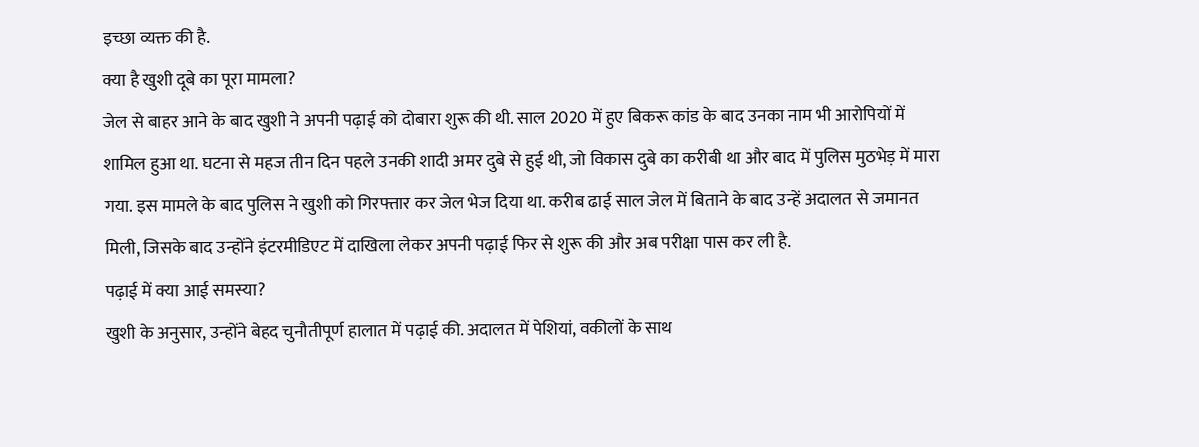इच्छा व्यक्त की है.
क्या है खुशी दूबे का पूरा मामला?
जेल से बाहर आने के बाद खुशी ने अपनी पढ़ाई को दोबारा शुरू की थी. साल 2020 में हुए बिकरू कांड के बाद उनका नाम भी आरोपियों में शामिल हुआ था. घटना से महज तीन दिन पहले उनकी शादी अमर दुबे से हुई थी, जो विकास दुबे का करीबी था और बाद में पुलिस मुठभेड़ में मारा गया. इस मामले के बाद पुलिस ने खुशी को गिरफ्तार कर जेल भेज दिया था. करीब ढाई साल जेल में बिताने के बाद उन्हें अदालत से जमानत मिली, जिसके बाद उन्होंने इंटरमीडिएट में दाखिला लेकर अपनी पढ़ाई फिर से शुरू की और अब परीक्षा पास कर ली है.
पढ़ाई में क्या आई समस्या?
खुशी के अनुसार, उन्होंने बेहद चुनौतीपूर्ण हालात में पढ़ाई की. अदालत में पेशियां, वकीलों के साथ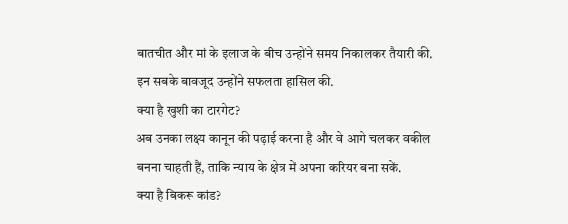बातचीत और मां के इलाज के बीच उन्होंने समय निकालकर तैयारी की. इन सबके बावजूद उन्होंने सफलता हासिल की.
क्या है खुशी का टारगेट?
अब उनका लक्ष्य कानून की पढ़ाई करना है और वे आगे चलकर वकील बनना चाहती हैं, ताकि न्याय के क्षेत्र में अपना करियर बना सकें.
क्या है बिकरू कांड?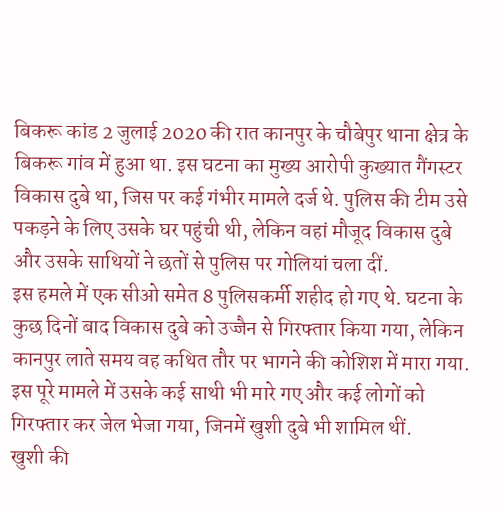बिकरू कांड 2 जुलाई 2020 की रात कानपुर के चौबेपुर थाना क्षेत्र के बिकरू गांव में हुआ था. इस घटना का मुख्य आरोपी कुख्यात गैंगस्टर विकास दुबे था, जिस पर कई गंभीर मामले दर्ज थे. पुलिस की टीम उसे पकड़ने के लिए उसके घर पहुंची थी, लेकिन वहां मौजूद विकास दुबे और उसके साथियों ने छतों से पुलिस पर गोलियां चला दीं.
इस हमले में एक सीओ समेत 8 पुलिसकर्मी शहीद हो गए थे. घटना के कुछ दिनों बाद विकास दुबे को उज्जैन से गिरफ्तार किया गया, लेकिन कानपुर लाते समय वह कथित तौर पर भागने की कोशिश में मारा गया. इस पूरे मामले में उसके कई साथी भी मारे गए और कई लोगों को गिरफ्तार कर जेल भेजा गया, जिनमें खुशी दुबे भी शामिल थीं.
खुशी की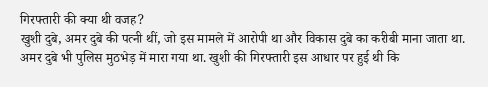गिरफ्तारी की क्या थी वजह?
खुशी दुबे, अमर दुबे की पत्नी थीं, जो इस मामले में आरोपी था और विकास दुबे का करीबी माना जाता था. अमर दुबे भी पुलिस मुठभेड़ में मारा गया था. खुशी की गिरफ्तारी इस आधार पर हुई थी कि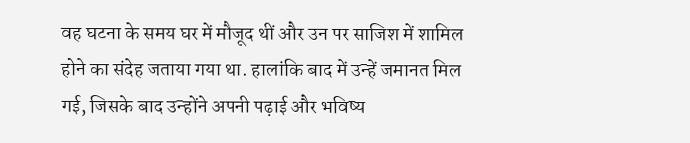वह घटना के समय घर में मौजूद थीं और उन पर साजिश में शामिल होने का संदेह जताया गया था. हालांकि बाद में उन्हें जमानत मिल गई, जिसके बाद उन्होंने अपनी पढ़ाई और भविष्य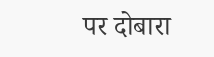पर दोबारा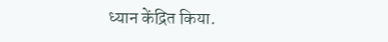ध्यान केंद्रित किया.